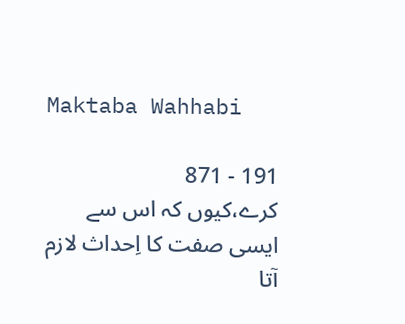Maktaba Wahhabi

191 - 871
کرے،کیوں کہ اس سے ایسی صفت کا اِحداث لازم آتا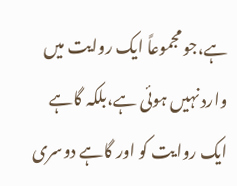ہے،جو مجموعاً ایک روایت میں وارد نہیں ہوئی ہے،بلکہ گاہے ایک روایت کو اور گاہے دوسری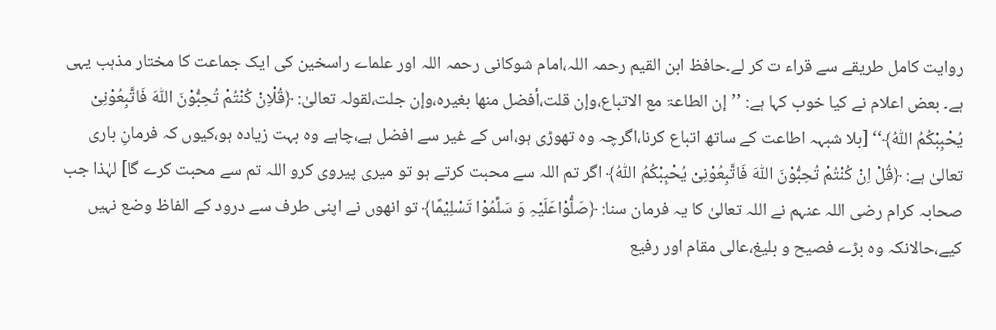روایت کامل طریقے سے قراء ت کر لے۔حافظ ابن القیم رحمہ اللہ،امام شوکانی رحمہ اللہ اور علماے راسخین کی ایک جماعت کا مختار مذہب یہی ہے۔ بعض اعلام نے کیا خوب کہا ہے: ’’إن الطاعۃ مع الاتباع،وإن قلت،أفضل منھا بغیرہ،وإن جلت،لقولہ تعالیٰ: ﴿قُلْاِنْ کُنْتُمْ تُحِبُّوْنَ اللّٰہَ فَاتَّبِعُوْنِیْ یُحْبِبْکُمُ اللّٰہُ﴾‘‘ [بلا شبہہ اطاعت کے ساتھ اتباع کرنا،اگرچہ وہ تھوڑی ہو،اس کے غیر سے افضل ہے،چاہے وہ بہت زیادہ ہو،کیوں کہ فرمانِ باری تعالیٰ ہے: ﴿قُلْ اِنْ کُنْتُمْ تُحِبُّوْنَ اللّٰہَ فَاتَّبِعُوْنِیْ یُحْبِبْکُمُ اللّٰہُ﴾ اگر تم اللہ سے محبت کرتے ہو تو میری پیروی کرو اللہ تم سے محبت کرے گا] لہٰذا جب صحابہ کرام رضی اللہ عنہم نے اللہ تعالیٰ کا یہ فرمان سنا: ﴿صَلُّوْاعَلَیْہِ وَ سَلِّمُوْا تَسْلِیْمًا﴾ تو انھوں نے اپنی طرف سے درود کے الفاظ وضع نہیں کیے،حالانکہ وہ بڑے فصیح و بلیغ،عالی مقام اور رفیع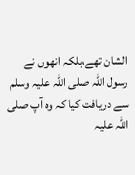الشان تھے،بلکہ انھوں نے رسول اللہ صلی اللہ علیہ وسلم سے دریافت کیا کہ وہ آپ صلی اللہ علیہ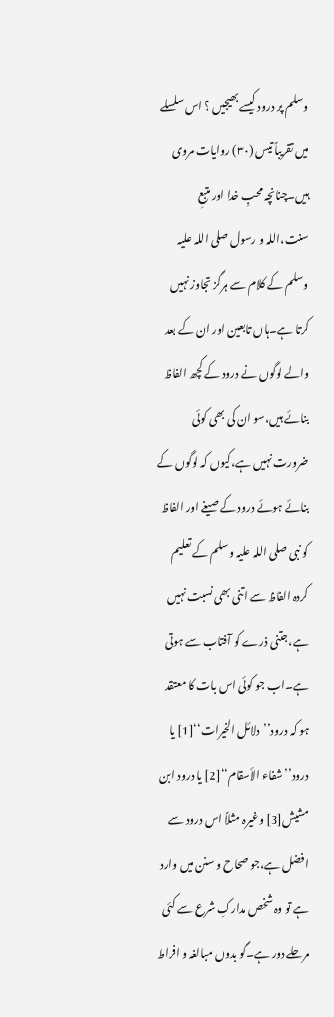وسلم پر درود کیسے بھیجیں ؟ اس سلسلے میں تقریباً تیس (۳۰) روایات مروی ہیں۔چنانچہ محبِ خدا اور متبعِ سنت،اللہ و رسول صلی اللہ علیہ وسلم کے کلام سے ہرگز تجاوز نہیں کرتا ہے۔ہاں تابعین اور ان کے بعد والے لوگوں نے درود کے کچھ الفاظ بنائے ہیں،سو ان کی بھی کوئی ضرورت نہیں ہے،کیوں کہ لوگوں کے بنائے ہوئے درود کے صیغے اور الفاظ کو نبی صلی اللہ علیہ وسلم کے تعلیم کردہ الفاظ سے اتنی بھی نسبت نہیں ہے،جتنی ذرے کو آفتاب سے ہوتی ہے۔اب جو کوئی اس بات کا معتقد ہو کہ درود’’دلائل الخیرات‘‘[1] یا درود’’شفاء الأسقام‘‘[2] یا درود ابن مشیش[3] وغیرہ مثلاً اس درود سے افضل ہے،جو صحاح و سنن میں وارد ہے تو وہ شخص مدارکِ شرع سے کئی مرحلے دور ہے۔گو بدوں مبالغہ و افراط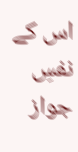اس کے نفسِ جواز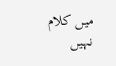میں کلام نہیں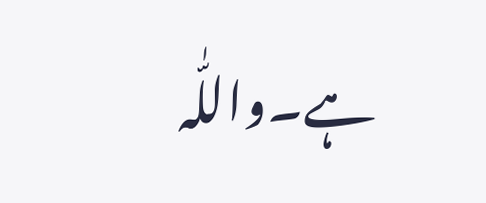ہے۔واللّٰہ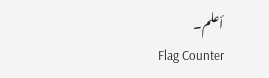أعلم۔
Flag Counter